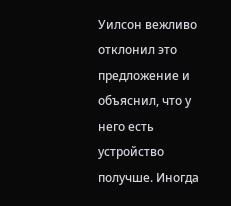Уилсон вежливо отклонил это предложение и объяснил, что у него есть устройство получше. Иногда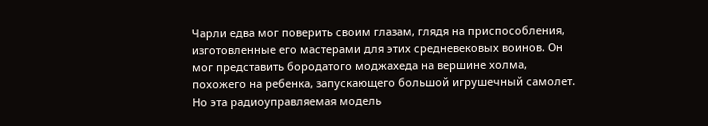Чарли едва мог поверить своим глазам, глядя на приспособления, изготовленные его мастерами для этих средневековых воинов. Он мог представить бородатого моджахеда на вершине холма, похожего на ребенка, запускающего большой игрушечный самолет. Но эта радиоуправляемая модель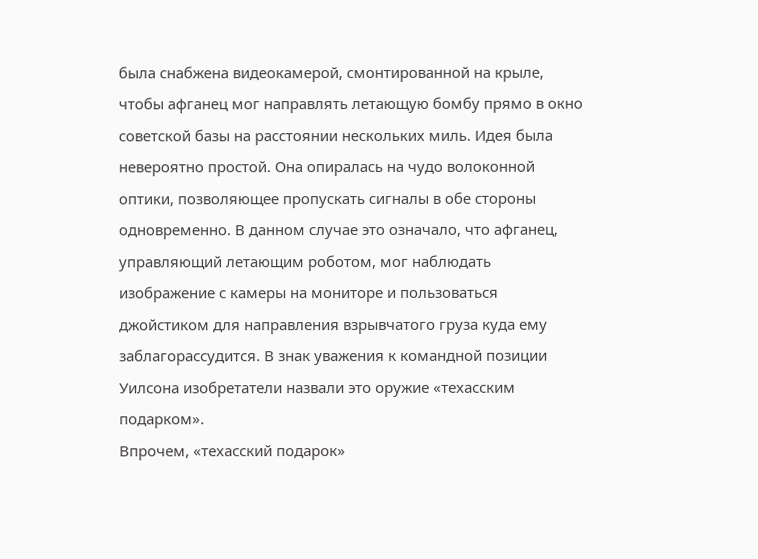была снабжена видеокамерой, смонтированной на крыле, чтобы афганец мог направлять летающую бомбу прямо в окно советской базы на расстоянии нескольких миль. Идея была невероятно простой. Она опиралась на чудо волоконной оптики, позволяющее пропускать сигналы в обе стороны одновременно. В данном случае это означало, что афганец, управляющий летающим роботом, мог наблюдать изображение с камеры на мониторе и пользоваться джойстиком для направления взрывчатого груза куда ему заблагорассудится. В знак уважения к командной позиции Уилсона изобретатели назвали это оружие «техасским подарком».
Впрочем, «техасский подарок»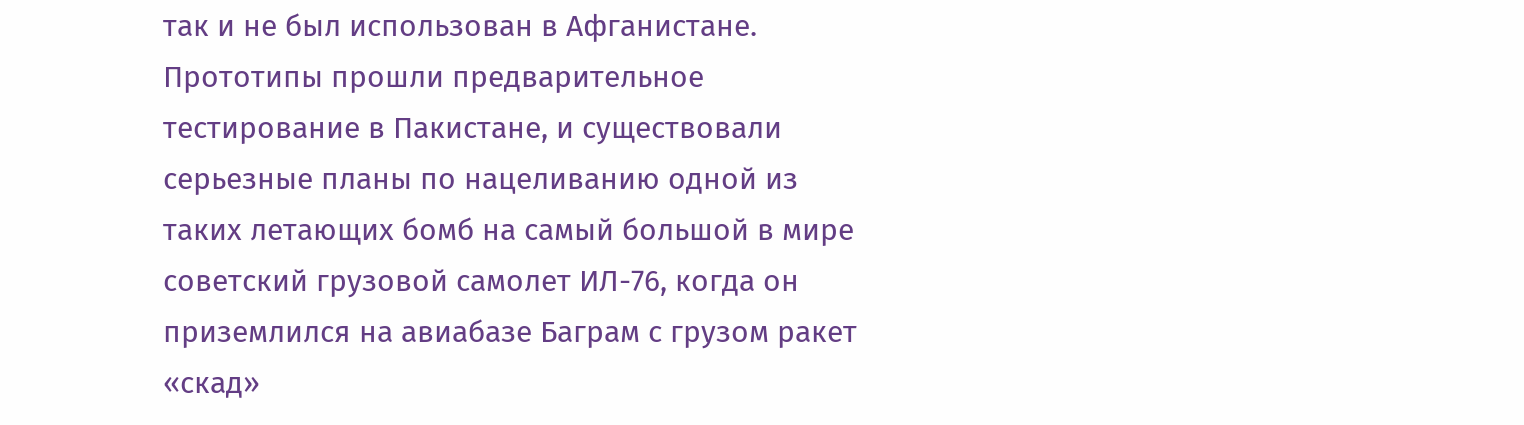так и не был использован в Афганистане. Прототипы прошли предварительное тестирование в Пакистане, и существовали серьезные планы по нацеливанию одной из таких летающих бомб на самый большой в мире советский грузовой самолет ИЛ-76, когда он приземлился на авиабазе Баграм с грузом ракет «скад»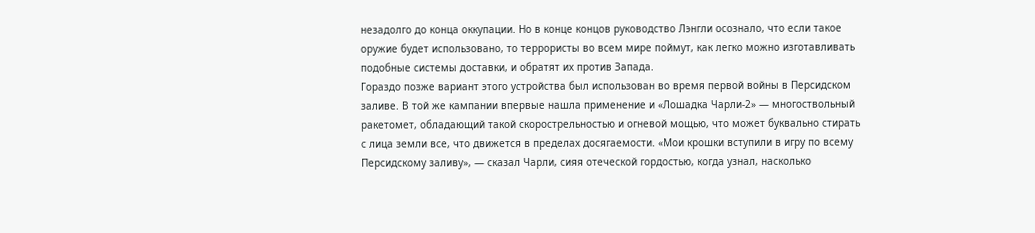незадолго до конца оккупации. Но в конце концов руководство Лэнгли осознало, что если такое оружие будет использовано, то террористы во всем мире поймут, как легко можно изготавливать подобные системы доставки, и обратят их против Запада.
Гораздо позже вариант этого устройства был использован во время первой войны в Персидском заливе. В той же кампании впервые нашла применение и «Лошадка Чарли-2» — многоствольный ракетомет, обладающий такой скорострельностью и огневой мощью, что может буквально стирать с лица земли все, что движется в пределах досягаемости. «Мои крошки вступили в игру по всему Персидскому заливу», — сказал Чарли, сияя отеческой гордостью, когда узнал, насколько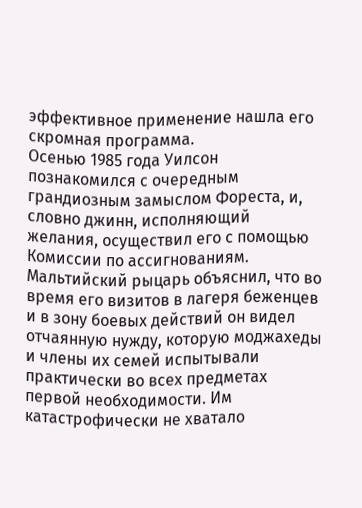эффективное применение нашла его скромная программа.
Осенью 1985 года Уилсон познакомился с очередным грандиозным замыслом Фореста, и, словно джинн, исполняющий желания, осуществил его с помощью Комиссии по ассигнованиям. Мальтийский рыцарь объяснил, что во время его визитов в лагеря беженцев и в зону боевых действий он видел отчаянную нужду, которую моджахеды и члены их семей испытывали практически во всех предметах первой необходимости. Им катастрофически не хватало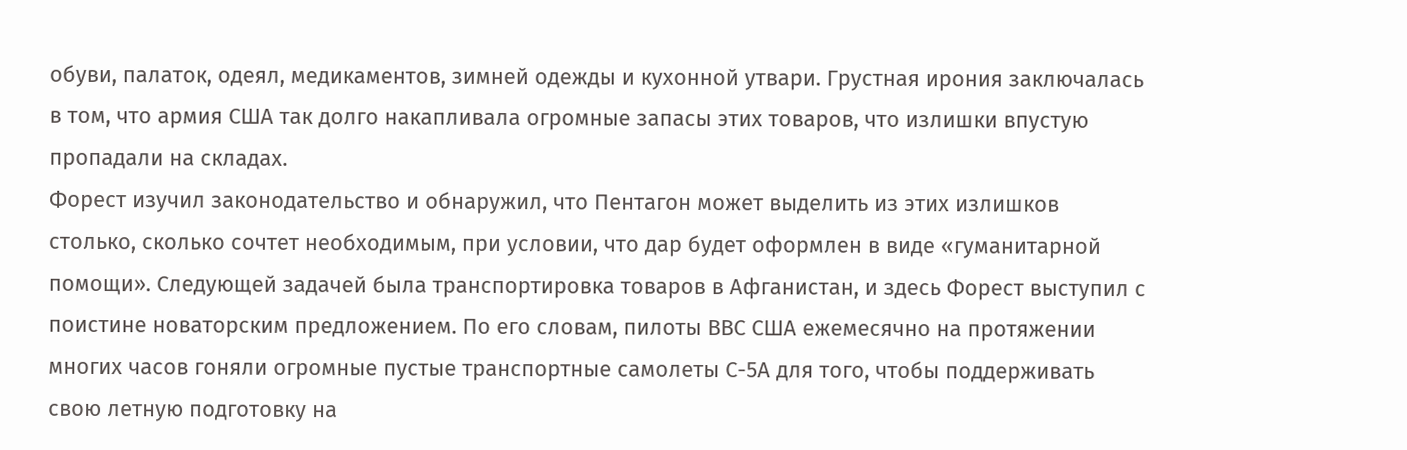обуви, палаток, одеял, медикаментов, зимней одежды и кухонной утвари. Грустная ирония заключалась в том, что армия США так долго накапливала огромные запасы этих товаров, что излишки впустую пропадали на складах.
Форест изучил законодательство и обнаружил, что Пентагон может выделить из этих излишков столько, сколько сочтет необходимым, при условии, что дар будет оформлен в виде «гуманитарной помощи». Следующей задачей была транспортировка товаров в Афганистан, и здесь Форест выступил с поистине новаторским предложением. По его словам, пилоты ВВС США ежемесячно на протяжении многих часов гоняли огромные пустые транспортные самолеты С-5А для того, чтобы поддерживать свою летную подготовку на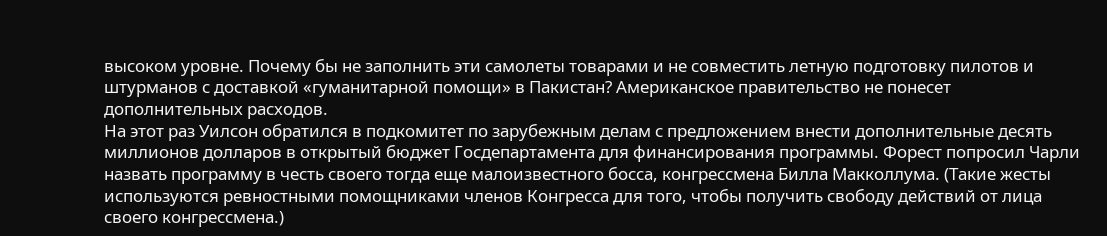высоком уровне. Почему бы не заполнить эти самолеты товарами и не совместить летную подготовку пилотов и штурманов с доставкой «гуманитарной помощи» в Пакистан? Американское правительство не понесет дополнительных расходов.
На этот раз Уилсон обратился в подкомитет по зарубежным делам с предложением внести дополнительные десять миллионов долларов в открытый бюджет Госдепартамента для финансирования программы. Форест попросил Чарли назвать программу в честь своего тогда еще малоизвестного босса, конгрессмена Билла Макколлума. (Такие жесты используются ревностными помощниками членов Конгресса для того, чтобы получить свободу действий от лица своего конгрессмена.)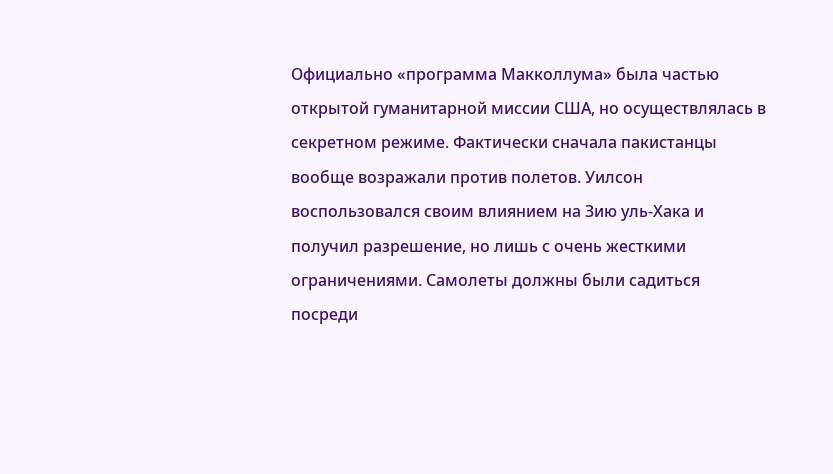Официально «программа Макколлума» была частью открытой гуманитарной миссии США, но осуществлялась в секретном режиме. Фактически сначала пакистанцы вообще возражали против полетов. Уилсон воспользовался своим влиянием на Зию уль-Хака и получил разрешение, но лишь с очень жесткими ограничениями. Самолеты должны были садиться посреди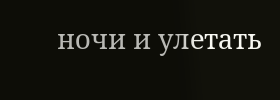ночи и улетать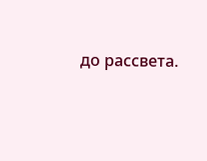до рассвета.